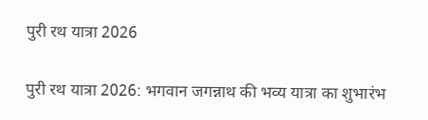पुरी रथ यात्रा 2026

पुरी रथ यात्रा 2026: भगवान जगन्नाथ की भव्य यात्रा का शुभारंभ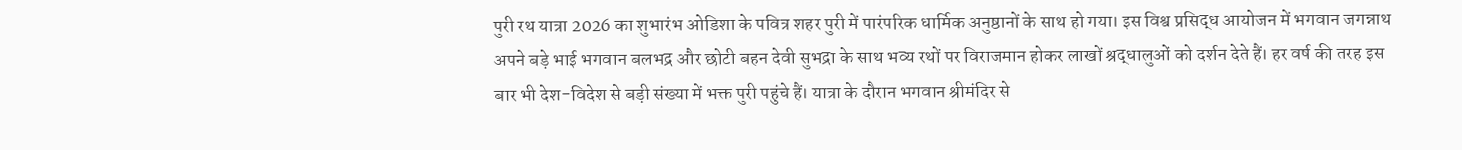पुरी रथ यात्रा 2026 का शुभारंभ ओडिशा के पवित्र शहर पुरी में पारंपरिक धार्मिक अनुष्ठानों के साथ हो गया। इस विश्व प्रसिद्ध आयोजन में भगवान जगन्नाथ अपने बड़े भाई भगवान बलभद्र और छोटी बहन देवी सुभद्रा के साथ भव्य रथों पर विराजमान होकर लाखों श्रद्धालुओं को दर्शन देते हैं। हर वर्ष की तरह इस बार भी देश-विदेश से बड़ी संख्या में भक्त पुरी पहुंचे हैं। यात्रा के दौरान भगवान श्रीमंदिर से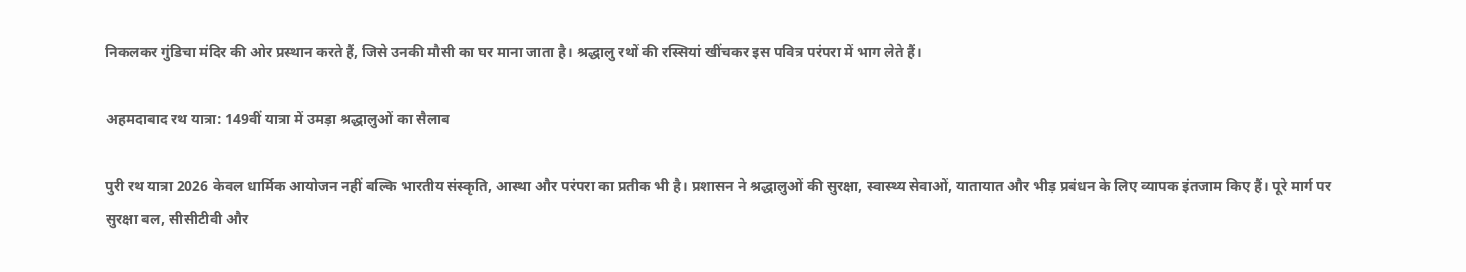निकलकर गुंडिचा मंदिर की ओर प्रस्थान करते हैं, जिसे उनकी मौसी का घर माना जाता है। श्रद्धालु रथों की रस्सियां खींचकर इस पवित्र परंपरा में भाग लेते हैं।

अहमदाबाद रथ यात्रा: 149वीं यात्रा में उमड़ा श्रद्धालुओं का सैलाब

पुरी रथ यात्रा 2026 केवल धार्मिक आयोजन नहीं बल्कि भारतीय संस्कृति, आस्था और परंपरा का प्रतीक भी है। प्रशासन ने श्रद्धालुओं की सुरक्षा, स्वास्थ्य सेवाओं, यातायात और भीड़ प्रबंधन के लिए व्यापक इंतजाम किए हैं। पूरे मार्ग पर सुरक्षा बल, सीसीटीवी और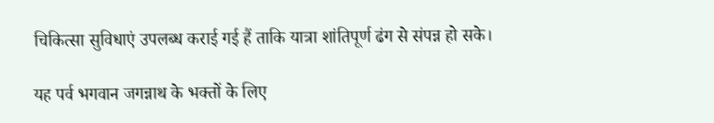चिकित्सा सुविधाएं उपलब्ध कराई गई हैं ताकि यात्रा शांतिपूर्ण ढंग से संपन्न हो सके।

यह पर्व भगवान जगन्नाथ के भक्तों के लिए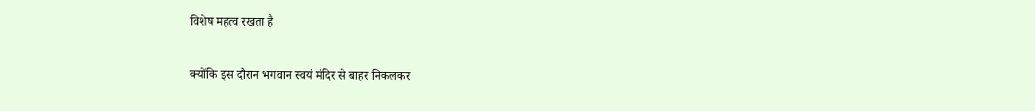विशेष महत्व रखता है

क्योंकि इस दौरान भगवान स्वयं मंदिर से बाहर निकलकर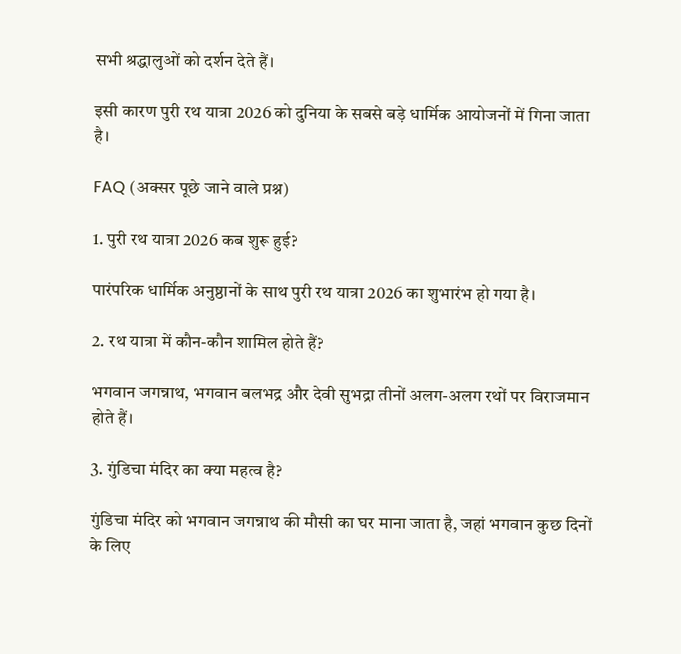सभी श्रद्धालुओं को दर्शन देते हैं।

इसी कारण पुरी रथ यात्रा 2026 को दुनिया के सबसे बड़े धार्मिक आयोजनों में गिना जाता है।

FAQ (अक्सर पूछे जाने वाले प्रश्न)

1. पुरी रथ यात्रा 2026 कब शुरू हुई?

पारंपरिक धार्मिक अनुष्ठानों के साथ पुरी रथ यात्रा 2026 का शुभारंभ हो गया है।

2. रथ यात्रा में कौन-कौन शामिल होते हैं?

भगवान जगन्नाथ, भगवान बलभद्र और देवी सुभद्रा तीनों अलग-अलग रथों पर विराजमान होते हैं।

3. गुंडिचा मंदिर का क्या महत्व है?

गुंडिचा मंदिर को भगवान जगन्नाथ की मौसी का घर माना जाता है, जहां भगवान कुछ दिनों के लिए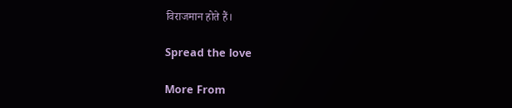विराजमान होते हैं।

Spread the love

More From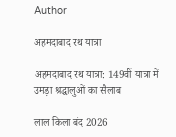Author

अहमदाबाद रथ यात्रा

अहमदाबाद रथ यात्रा: 149वीं यात्रा में उमड़ा श्रद्धालुओं का सैलाब

लाल किला बंद 2026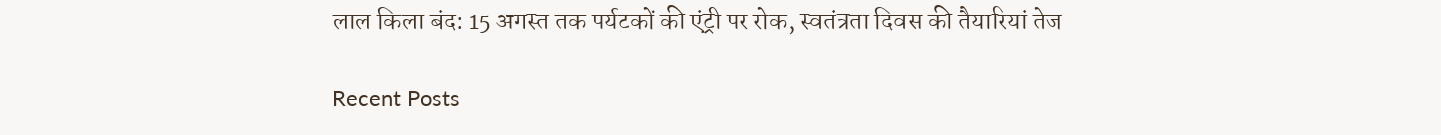लाल किला बंद: 15 अगस्त तक पर्यटकों की एंट्री पर रोक, स्वतंत्रता दिवस की तैयारियां तेज

Recent Posts